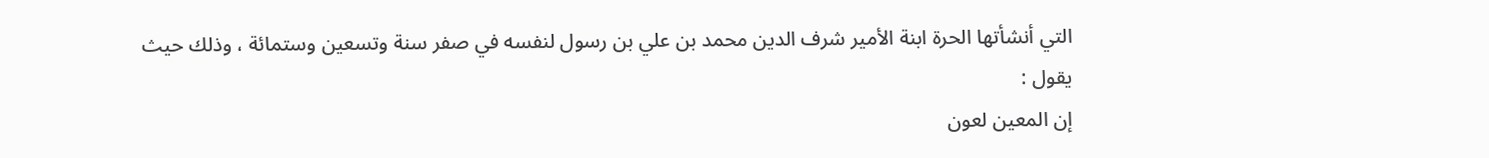التي أنشأتها الحرة ابنة الأمير شرف الدين محمد بن علي بن رسول لنفسه في صفر سنة وتسعين وستمائة ، وذلك حيث يقول :
إن المعين لعون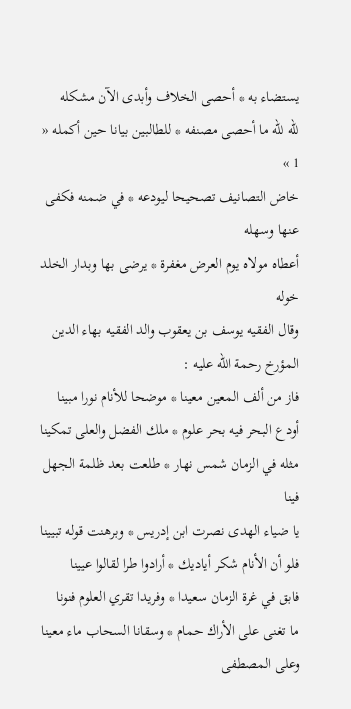يستضاء به * أحصى الخلاف وأبدى الآن مشكله
للّه للّه ما أحصى مصنفه * للطالبين بيانا حين أكمله « 1 »
خاض التصانيف تصحيحا ليودعه * في ضمنه فكفى عنها وسهله
أعطاه مولاه يوم العرض مغفرة * يرضى بها وبدار الخلد خوله
وقال الفقيه يوسف بن يعقوب والد الفقيه بهاء الدين المؤرخ رحمة اللّه عليه :
فاز من ألف المعين معينا * موضحا للأنام نورا مبينا
أودع البحر فيه بحر علوم * ملك الفضل والعلى تمكينا
مثله في الزمان شمس نهار * طلعت بعد ظلمة الجهل فينا
يا ضياء الهدى نصرت ابن إدريس * وبرهنت قوله تبيينا
فلو أن الأنام شكر أياديك * أرادوا طرا لقالوا عيينا
فابق في غرة الزمان سعيدا * وفريدا تقري العلوم فنونا
ما تغنى على الأراك حمام * وسقانا السحاب ماء معينا
وعلى المصطفى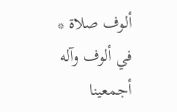ألوف صلاة * في ألوف وآله أجمعينا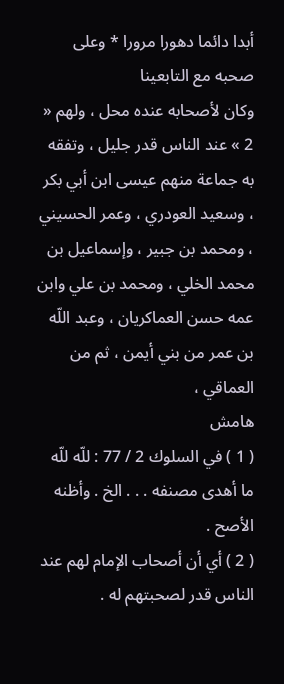أبدا دائما دهورا مرورا * وعلى صحبه مع التابعينا
وكان لأصحابه عنده محل ، ولهم « 2 » عند الناس قدر جليل ، وتفقه به جماعة منهم عيسى ابن أبي بكر ، وسعيد العودري ، وعمر الحسيني ، ومحمد بن جبير ، وإسماعيل بن محمد الخلي ، ومحمد بن علي وابن عمه حسن العماكريان ، وعبد اللّه بن عمر من بني أيمن ، ثم من العماقي ،
هامش
( 1 ) في السلوك 2 / 77 : للّه للّه ما أهدى مصنفه . . . الخ . وأظنه الأصح .
( 2 ) أي أن أصحاب الإمام لهم عند الناس قدر لصحبتهم له .